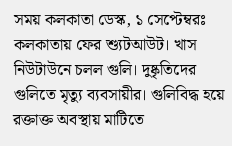সময় কলকাতা ডেস্ক, ১ সেপ্টেম্বরঃ কলকাতায় ফের শ্যুটআউট। খাস নিউটাউনে চলল গুলি। দুষ্কৃতিদের গুলিতে মৃত্যু ব্যবসায়ীর। গুলিবিদ্ধ হয়ে রক্তাক্ত অবস্থায় মাটিতে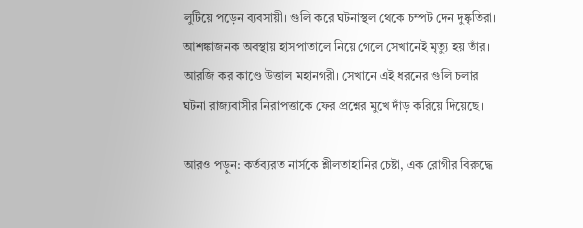লুটিয়ে পড়েন ব্যবসায়ী। গুলি করে ঘটনাস্থল থেকে চম্পট দেন দুষ্কৃতিরা। আশঙ্কাজনক অবস্থায় হাসপাতালে নিয়ে গেলে সেখানেই মৃত্যু হয় তাঁর। আরজি কর কাণ্ডে উত্তাল মহানগরী। সেখানে এই ধরনের গুলি চলার ঘটনা রাজ্যবাসীর নিরাপত্তাকে ফের প্রশ্নের মুখে দাঁড় করিয়ে দিয়েছে।

আরও পড়ুন: কর্তব্যরত নার্সকে শ্লীলতাহানির চেষ্টা, এক রোগীর বিরুদ্ধে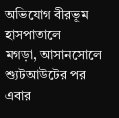অভিযোগ বীরভূম হাসপাতালে
মগড়া, আসানসোলে শ্যুটআউটের পর এবার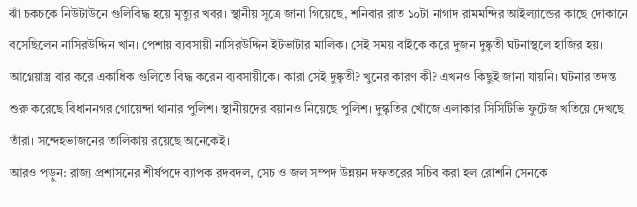ঝাঁ চকচকে নিউটাউনে গুলিবিদ্ধ হয়ে মৃত্যুর খবর। স্থানীয় সূত্রে জানা গিয়েছে, শনিবার রাত ১০টা নাগাদ রামমন্দির আইল্যান্ডের কাছে দোকানে বসেছিলেন নাসিরউদ্দিন খান। পেশায় ব্যবসায়ী নাসিরউদ্দিন ইটভাটার মালিক। সেই সময় বাইকে করে দুজন দুষ্কৃতী ঘটনাস্থলে হাজির হয়। আগ্নেয়াস্ত্র বার করে একাধিক গুলিতে বিদ্ধ করেন ব্যবসায়ীকে। কারা সেই দুষ্কৃতী? খুনের কারণ কী? এখনও কিছুই জানা যায়নি। ঘটনার তদন্ত শুরু করেছে বিধাননগর গোয়েন্দা থানার পুলিশ। স্থানীয়দের বয়ানও নিয়েছে পুলিশ। দুস্কৃতির খোঁজে এলাকার সিসিটিভি ফুটেজ খতিয়ে দেখছে তাঁরা। সন্দেহভাজনের তালিকায় রয়েছে অনেকেই।
আরও পড়ুন: রাজ্য প্রশাসনের শীর্ষপদে ব্যাপক রদবদল, সেচ ও জল সম্পদ উন্নয়ন দফতরের সচিব করা হল রোশনি সেনকে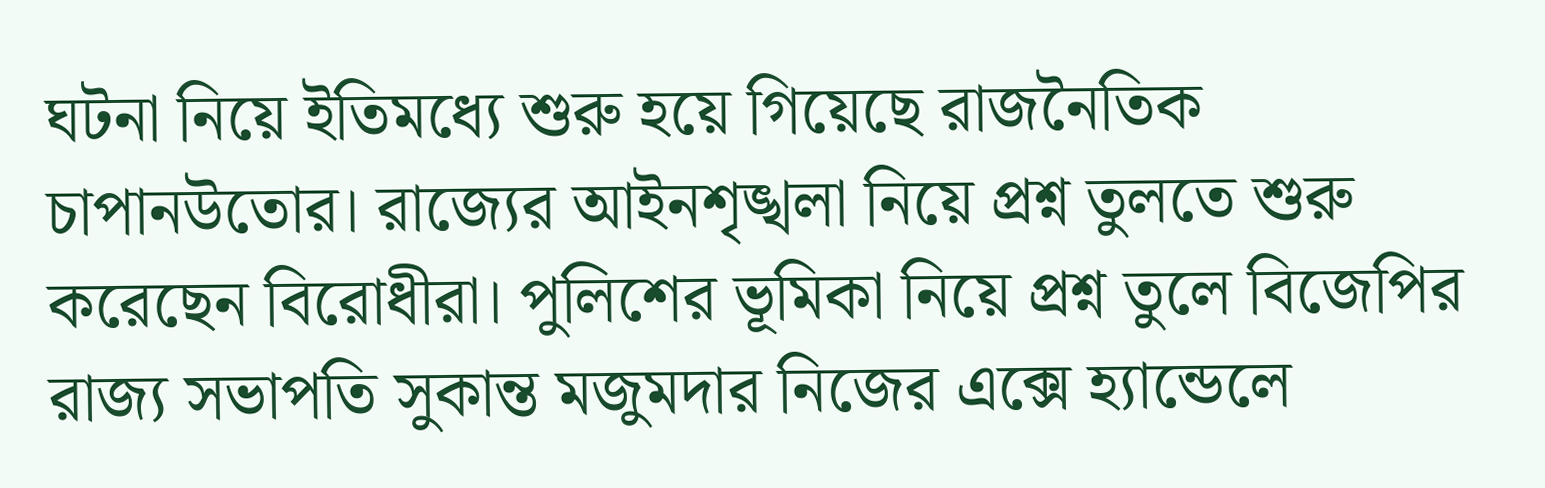ঘটনা নিয়ে ইতিমধ্যে শুরু হয়ে গিয়েছে রাজনৈতিক চাপানউতোর। রাজ্যের আইনশৃঙ্খলা নিয়ে প্রশ্ন তুলতে শুরু করেছেন বিরোধীরা। পুলিশের ভূমিকা নিয়ে প্রশ্ন তুলে বিজেপির রাজ্য সভাপতি সুকান্ত মজুমদার নিজের এক্সে হ্যান্ডেলে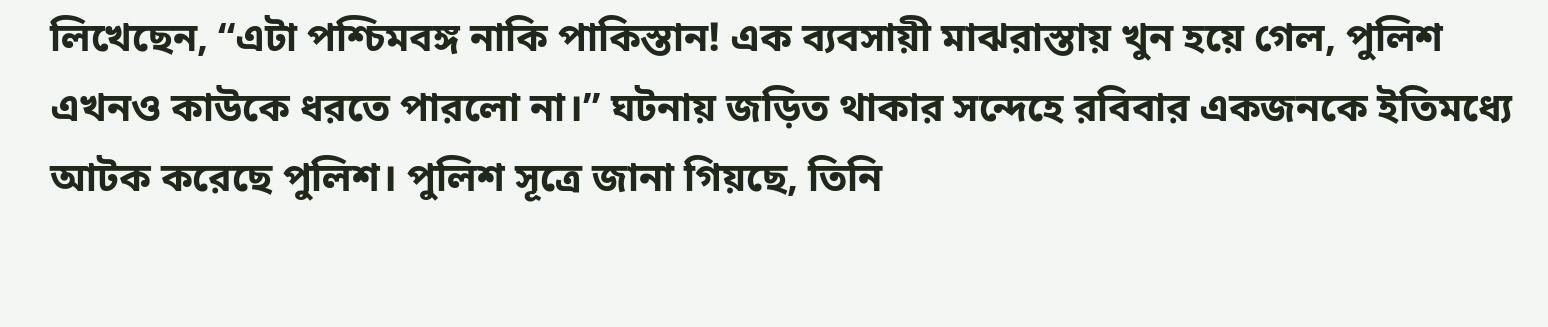লিখেছেন, “এটা পশ্চিমবঙ্গ নাকি পাকিস্তান! এক ব্যবসায়ী মাঝরাস্তায় খুন হয়ে গেল, পুলিশ এখনও কাউকে ধরতে পারলো না।” ঘটনায় জড়িত থাকার সন্দেহে রবিবার একজনকে ইতিমধ্যে আটক করেছে পুলিশ। পুলিশ সূত্রে জানা গিয়ছে, তিনি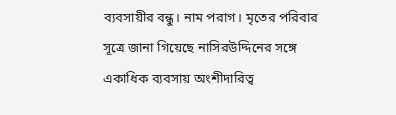ব্যবসায়ীর বন্ধু। নাম পরাগ। মৃতের পরিবার সূত্রে জানা গিয়েছে নাসিরউদ্দিনের সঙ্গে একাধিক ব্যবসায় অংশীদারিত্ব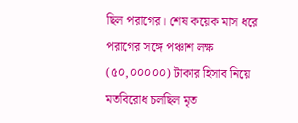ছিল পরাগের। শেষ কয়েক মাস ধরে পরাগের সঙ্গে পঞ্চাশ লক্ষ (৫০,০০০০০) টাকার হিসাব নিয়ে মতবিরোধ চলছিল মৃত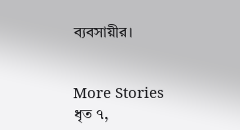ব্যবসায়ীর।


More Stories
ধৃত ৭,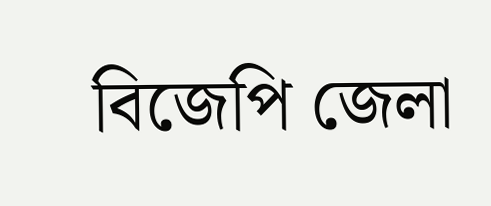বিজেপি জেলা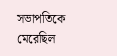সভাপতিকে মেরেছিল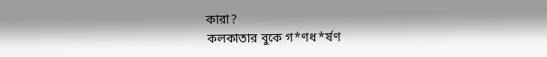কারা?
কলকাতার বুকে গ*ণধ*র্ষণ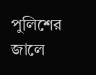পুলিশের জালে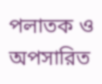পলাতক ও অপসারিত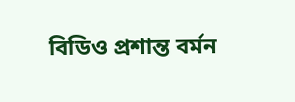বিডিও প্রশান্ত বর্মন